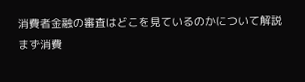消費者金融の審査はどこを見ているのかについて解説
まず消費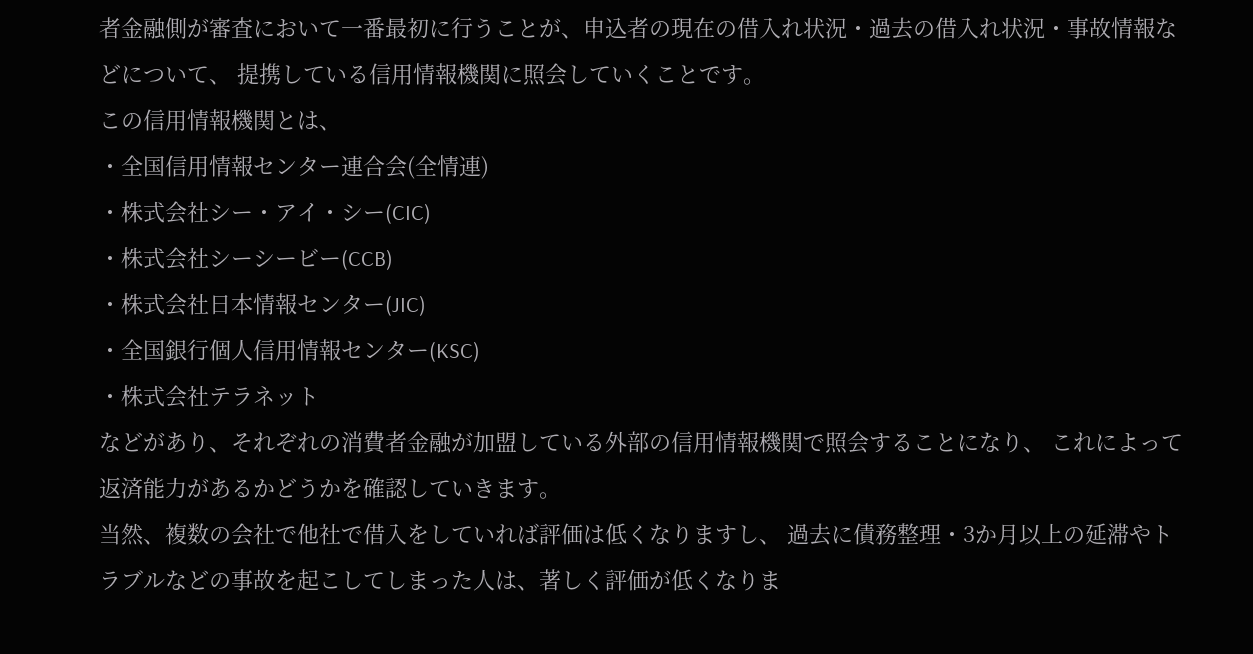者金融側が審査において一番最初に行うことが、申込者の現在の借入れ状況・過去の借入れ状況・事故情報などについて、 提携している信用情報機関に照会していくことです。
この信用情報機関とは、
・全国信用情報センター連合会(全情連)
・株式会社シー・アイ・シー(CIC)
・株式会社シーシービー(CCB)
・株式会社日本情報センター(JIC)
・全国銀行個人信用情報センター(KSC)
・株式会社テラネット
などがあり、それぞれの消費者金融が加盟している外部の信用情報機関で照会することになり、 これによって返済能力があるかどうかを確認していきます。
当然、複数の会社で他社で借入をしていれば評価は低くなりますし、 過去に債務整理・3か月以上の延滞やトラブルなどの事故を起こしてしまった人は、著しく評価が低くなりま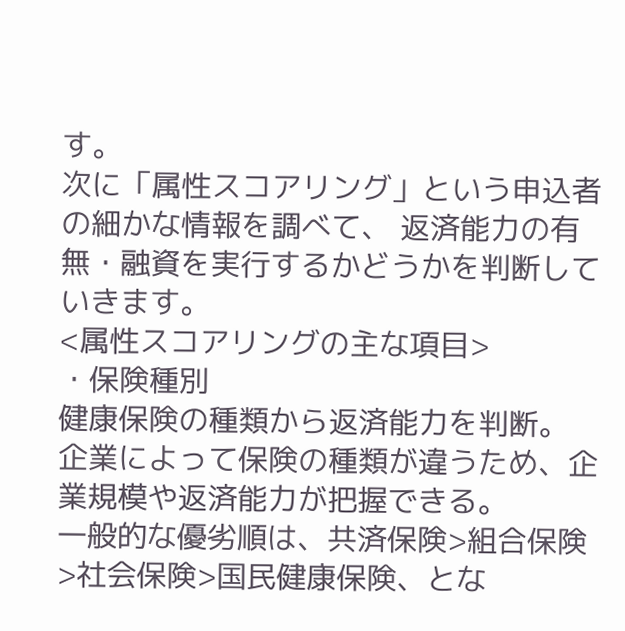す。
次に「属性スコアリング」という申込者の細かな情報を調べて、 返済能力の有無・融資を実行するかどうかを判断していきます。
<属性スコアリングの主な項目>
・保険種別
健康保険の種類から返済能力を判断。
企業によって保険の種類が違うため、企業規模や返済能力が把握できる。
一般的な優劣順は、共済保険>組合保険>社会保険>国民健康保険、とな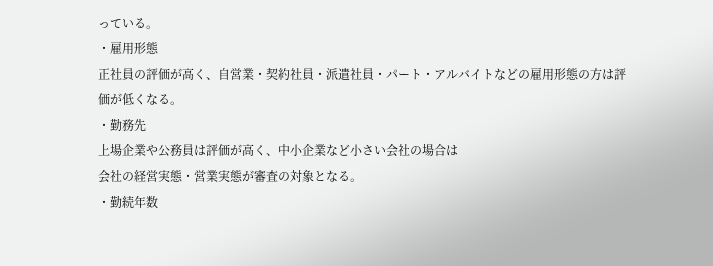っている。
・雇用形態
正社員の評価が高く、自営業・契約社員・派遣社員・パート・アルバイトなどの雇用形態の方は評価が低くなる。
・勤務先
上場企業や公務員は評価が高く、中小企業など小さい会社の場合は
会社の経営実態・営業実態が審査の対象となる。
・勤続年数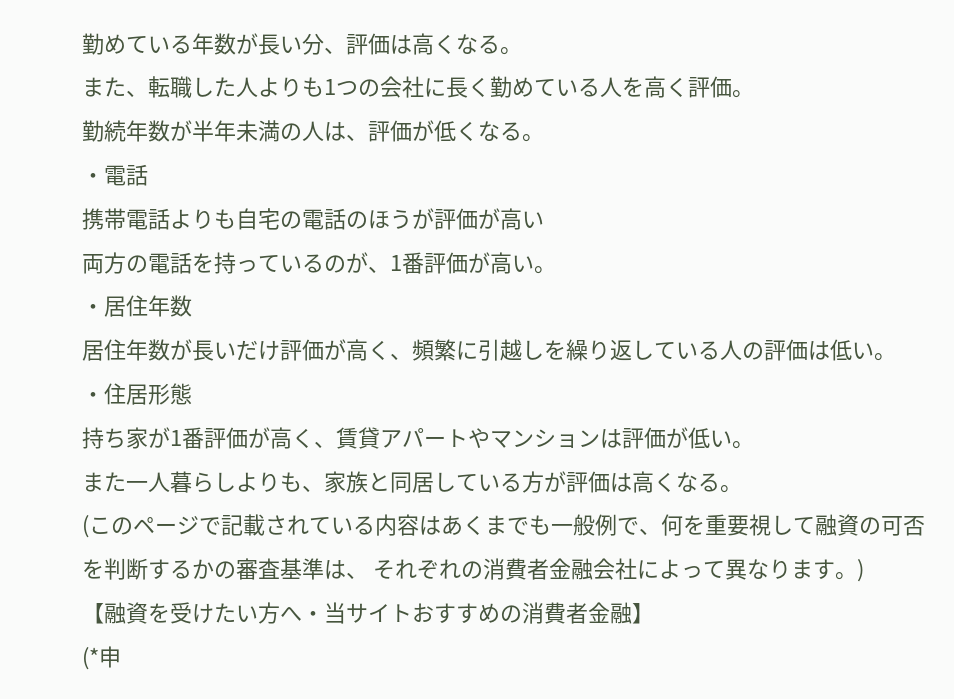勤めている年数が長い分、評価は高くなる。
また、転職した人よりも1つの会社に長く勤めている人を高く評価。
勤続年数が半年未満の人は、評価が低くなる。
・電話
携帯電話よりも自宅の電話のほうが評価が高い
両方の電話を持っているのが、1番評価が高い。
・居住年数
居住年数が長いだけ評価が高く、頻繁に引越しを繰り返している人の評価は低い。
・住居形態
持ち家が1番評価が高く、賃貸アパートやマンションは評価が低い。
また一人暮らしよりも、家族と同居している方が評価は高くなる。
(このページで記載されている内容はあくまでも一般例で、何を重要視して融資の可否を判断するかの審査基準は、 それぞれの消費者金融会社によって異なります。)
【融資を受けたい方へ・当サイトおすすめの消費者金融】
(*申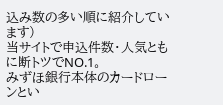込み数の多い順に紹介しています)
当サイトで申込件数・人気ともに断トツでNO.1。
みずほ銀行本体のカードローンとい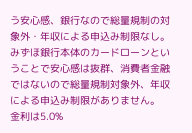う安心感、銀行なので総量規制の対象外・年収による申込み制限なし。
みずほ銀行本体のカードローンということで安心感は抜群、消費者金融ではないので総量規制対象外、年収による申込み制限がありません。
金利は5.0%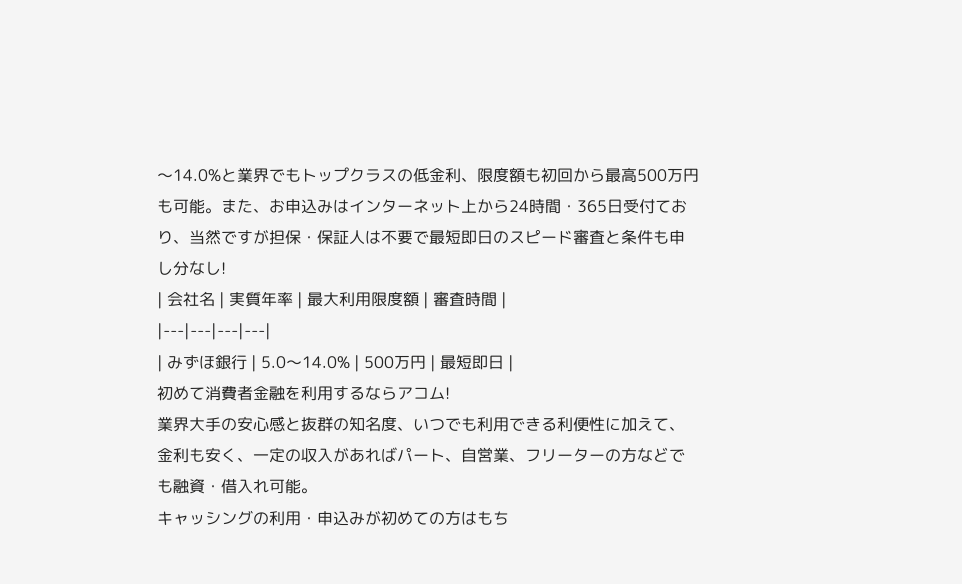〜14.0%と業界でもトップクラスの低金利、限度額も初回から最高500万円も可能。また、お申込みはインターネット上から24時間・365日受付ており、当然ですが担保・保証人は不要で最短即日のスピード審査と条件も申し分なし!
| 会社名 | 実質年率 | 最大利用限度額 | 審査時間 |
|---|---|---|---|
| みずほ銀行 | 5.0〜14.0% | 500万円 | 最短即日 |
初めて消費者金融を利用するならアコム!
業界大手の安心感と抜群の知名度、いつでも利用できる利便性に加えて、 金利も安く、一定の収入があればパート、自営業、フリーターの方などでも融資・借入れ可能。
キャッシングの利用・申込みが初めての方はもち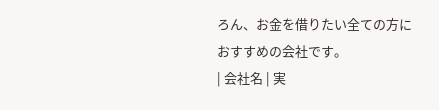ろん、お金を借りたい全ての方におすすめの会社です。
| 会社名 | 実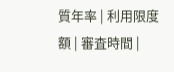質年率 | 利用限度額 | 審査時間 |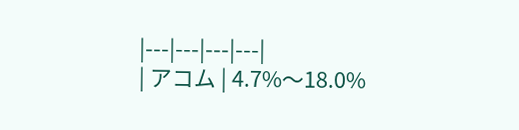|---|---|---|---|
| アコム | 4.7%〜18.0%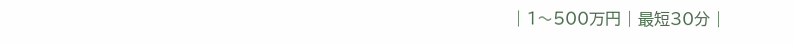| 1〜500万円 | 最短30分 |